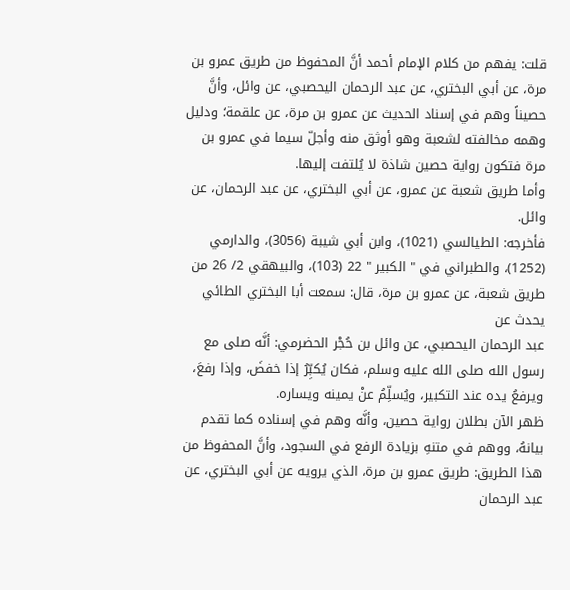قلت: يفهم من كلام الإمام أحمد أنَّ المحفوظ من طريق عمرو بن مرة، عن أبي البختري، عن عبد الرحمان اليحصبي، عن وائل، وأنَّ حصيناً وهم في إسناد الحديث عن عمرو بن مرة، عن علقمة؛ ودليل وهمه مخالفته لشعبة وهو أوثق منه وأجلّ سيما في عمرو بن مرة فتكون رواية حصين شاذة لا يُلتفت إليها.
وأما طريق شعبة عن عمرو، عن أبي البختري، عن عبد الرحمان، عن وائل.
فأخرجه: الطيالسي (1021)، وابن أبي شيبة (3056)، والدارمي (1252)، والطبراني في " الكبير " 22 (103)، والبيهقي 2/ 26 من طريق شعبة، عن عمرو بن مرة، قال: سمعت أبا البختري الطائي يحدث عن
عبد الرحمان اليحصبي، عن وائل بن حُجْر الحضرمي: أنَّه صلى مع رسول الله صلى الله عليه وسلم، فكان يُكبِّرُ إذا خفضَ، وإذا رفعَ، ويرفعُ يده عند التكبير، ويُسلِّمُ عنْ يمينه ويساره.
ظهر الآن بطلان رواية حصين، وأنَّه وهم في إسناده كما تقدم بيانهُ، ووهم في متنهِ بزيادة الرفع في السجود، وأنَّ المحفوظ من هذا الطريق: طريق عمرو بن مرة، الذي يرويه عن أبي البختري، عن عبد الرحمان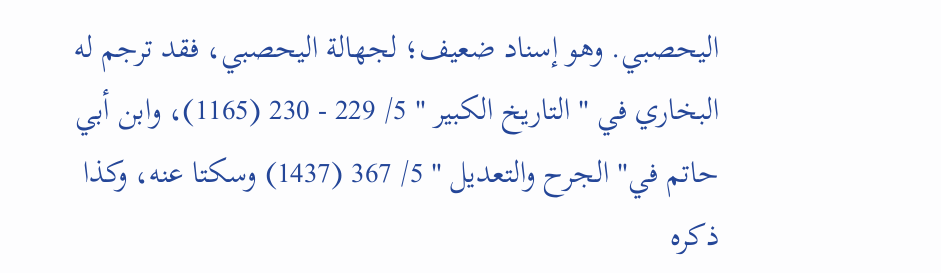اليحصبي. وهو إسناد ضعيف؛ لجهالة اليحصبي، فقد ترجم له البخاري في " التاريخ الكبير " 5/ 229 - 230 (1165)، وابن أبي حاتم في" الجرح والتعديل " 5/ 367 (1437) وسكتا عنه، وكذا ذكره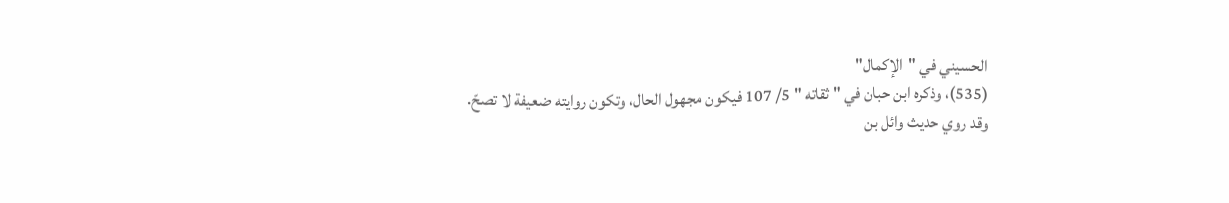الحسيني في "الإكمال"
(535)، وذكره ابن حبان في " ثقاته " 5/ 107 فيكون مجهول الحال، وتكون روايته ضعيفة لا تصحّ.
وقد روي حديث وائل بن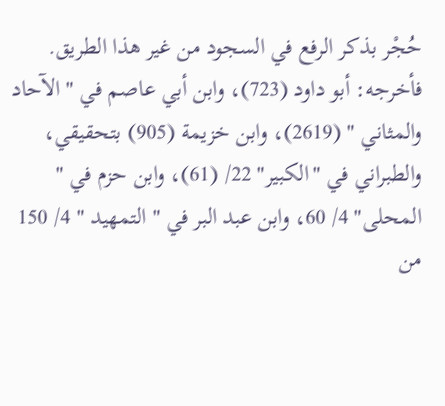حُجْر بذكر الرفع في السجود من غير هذا الطريق.
فأخرجه: أبو داود (723)، وابن أبي عاصم في " الآحاد والمثاني " (2619)، وابن خزيمة (905) بتحقيقي، والطبراني في "الكبير" 22/ (61)، وابن حزم في " المحلى" 4/ 60، وابن عبد البر في " التمهيد " 4/ 150 من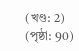(খণ্ড: 2) (পৃষ্ঠা: 90)